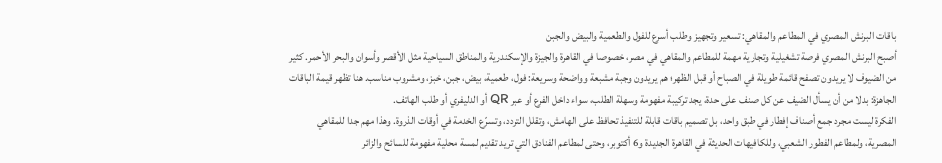باقات البرنش المصري في المطاعم والمقاهي: تسعير وتجهيز وطلب أسرع للفول والطعمية والبيض والجبن
أصبح البرنش المصري فرصة تشغيلية وتجارية مهمة للمطاعم والمقاهي في مصر، خصوصا في القاهرة والجيزة والإسكندرية والمناطق السياحية مثل الأقصر وأسوان والبحر الأحمر. كثير من الضيوف لا يريدون تصفح قائمة طويلة في الصباح أو قبل الظهر؛ هم يريدون وجبة مشبعة وواضحة وسريعة: فول، طعمية، بيض، جبن، خبز، ومشروب مناسب. هنا تظهر قيمة الباقات الجاهزة: بدلا من أن يسأل الضيف عن كل صنف على حدة، يجد تركيبة مفهومة وسهلة الطلب، سواء داخل الفرع أو عبر QR أو الدليفري أو طلب الهاتف.
الفكرة ليست مجرد جمع أصناف إفطار في طبق واحد، بل تصميم باقات قابلة للتنفيذ تحافظ على الهامش، وتقلل التردد، وتسرّع الخدمة في أوقات الذروة. وهذا مهم جدا للمقاهي المصرية، ولمطاعم الفطور الشعبي، وللكافيهات الحديثة في القاهرة الجديدة و6 أكتوبر، وحتى لمطاعم الفنادق التي تريد تقديم لمسة محلية مفهومة للسائح والزائر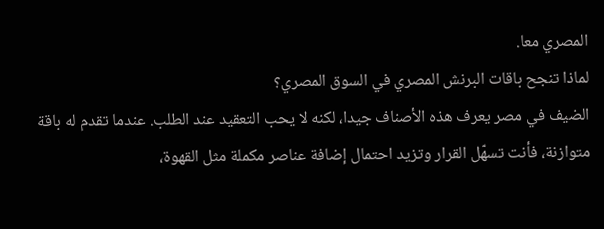المصري معا.
لماذا تنجح باقات البرنش المصري في السوق المصري؟
الضيف في مصر يعرف هذه الأصناف جيدا، لكنه لا يحب التعقيد عند الطلب. عندما تقدم له باقة متوازنة، فأنت تسهّل القرار وتزيد احتمال إضافة عناصر مكملة مثل القهوة،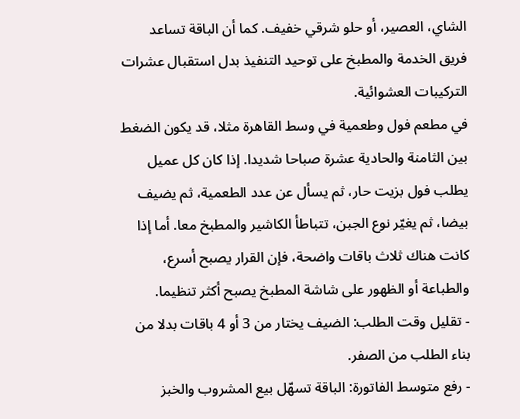الشاي، العصير، أو حلو شرقي خفيف. كما أن الباقة تساعد فريق الخدمة والمطبخ على توحيد التنفيذ بدل استقبال عشرات التركيبات العشوائية.
في مطعم فول وطعمية في وسط القاهرة مثلا، قد يكون الضغط بين الثامنة والحادية عشرة صباحا شديدا. إذا كان كل عميل يطلب فول بزيت حار، ثم يسأل عن عدد الطعمية، ثم يضيف بيضا، ثم يغيّر نوع الجبن، تتباطأ الكاشير والمطبخ معا. أما إذا كانت هناك ثلاث باقات واضحة، فإن القرار يصبح أسرع، والطباعة أو الظهور على شاشة المطبخ يصبح أكثر تنظيما.
- تقليل وقت الطلب: الضيف يختار من 3 أو 4 باقات بدلا من بناء الطلب من الصفر.
- رفع متوسط الفاتورة: الباقة تسهّل بيع المشروب والخبز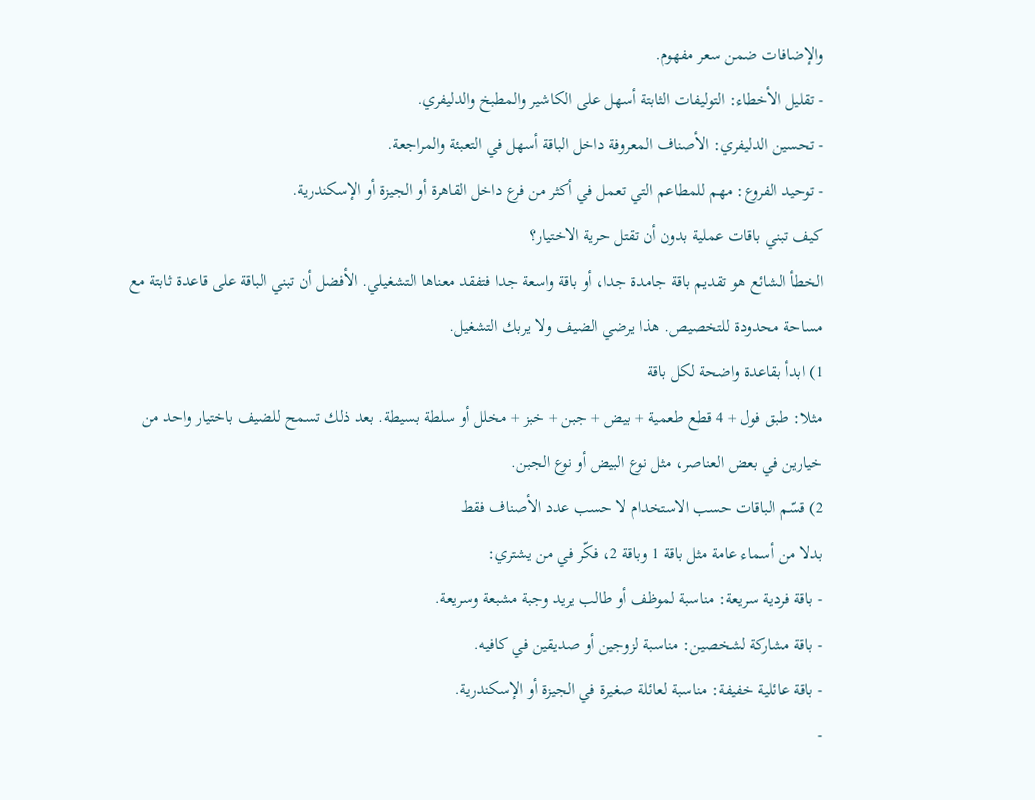والإضافات ضمن سعر مفهوم.
- تقليل الأخطاء: التوليفات الثابتة أسهل على الكاشير والمطبخ والدليفري.
- تحسين الدليفري: الأصناف المعروفة داخل الباقة أسهل في التعبئة والمراجعة.
- توحيد الفروع: مهم للمطاعم التي تعمل في أكثر من فرع داخل القاهرة أو الجيزة أو الإسكندرية.
كيف تبني باقات عملية بدون أن تقتل حرية الاختيار؟
الخطأ الشائع هو تقديم باقة جامدة جدا، أو باقة واسعة جدا فتفقد معناها التشغيلي. الأفضل أن تبني الباقة على قاعدة ثابتة مع مساحة محدودة للتخصيص. هذا يرضي الضيف ولا يربك التشغيل.
1) ابدأ بقاعدة واضحة لكل باقة
مثلا: طبق فول + 4 قطع طعمية + بيض + جبن + خبز + مخلل أو سلطة بسيطة. بعد ذلك تسمح للضيف باختيار واحد من خيارين في بعض العناصر، مثل نوع البيض أو نوع الجبن.
2) قسّم الباقات حسب الاستخدام لا حسب عدد الأصناف فقط
بدلا من أسماء عامة مثل باقة 1 وباقة 2، فكّر في من يشتري:
- باقة فردية سريعة: مناسبة لموظف أو طالب يريد وجبة مشبعة وسريعة.
- باقة مشاركة لشخصين: مناسبة لزوجين أو صديقين في كافيه.
- باقة عائلية خفيفة: مناسبة لعائلة صغيرة في الجيزة أو الإسكندرية.
-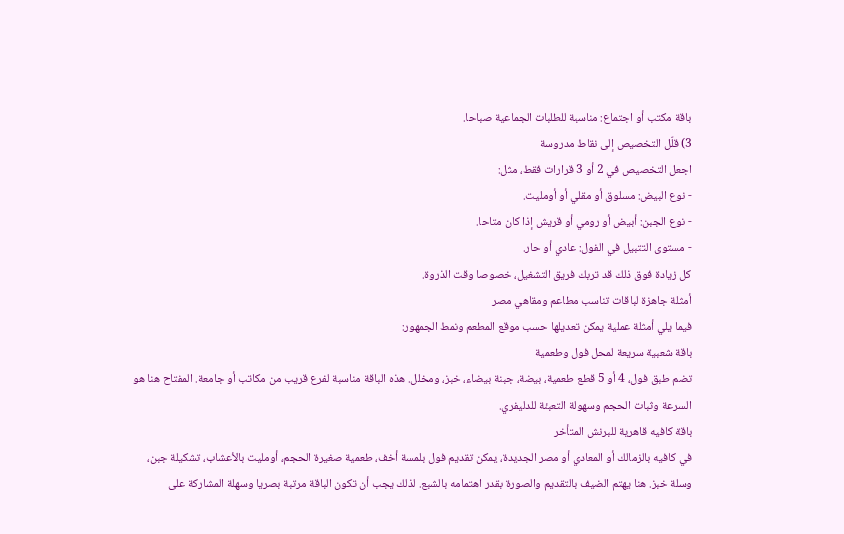باقة مكتب أو اجتماع: مناسبة للطلبات الجماعية صباحا.
3) قلّل التخصيص إلى نقاط مدروسة
اجعل التخصيص في 2 أو 3 قرارات فقط، مثل:
- نوع البيض: مسلوق أو مقلي أو أومليت.
- نوع الجبن: أبيض أو رومي أو قريش إذا كان متاحا.
- مستوى التتبيل في الفول: عادي أو حار.
كل زيادة فوق ذلك قد تربك فريق التشغيل، خصوصا وقت الذروة.
أمثلة جاهزة لباقات تناسب مطاعم ومقاهي مصر
فيما يلي أمثلة عملية يمكن تعديلها حسب موقع المطعم ونمط الجمهور:
باقة شعبية سريعة لمحل فول وطعمية
تضم طبق فول، 4 أو 5 قطع طعمية، بيضة، جبنة بيضاء، خبز، ومخلل. هذه الباقة مناسبة لفرع قريب من مكاتب أو جامعة. المفتاح هنا هو السرعة وثبات الحجم وسهولة التعبئة للدليفري.
باقة كافيه قاهرية للبرنش المتأخر
في كافيه بالزمالك أو المعادي أو مصر الجديدة، يمكن تقديم فول بلمسة أخف، طعمية صغيرة الحجم، أومليت بالأعشاب، تشكيلة جبن، وسلة خبز. هنا يهتم الضيف بالتقديم والصورة بقدر اهتمامه بالشبع. لذلك يجب أن تكون الباقة مرتبة بصريا وسهلة المشاركة على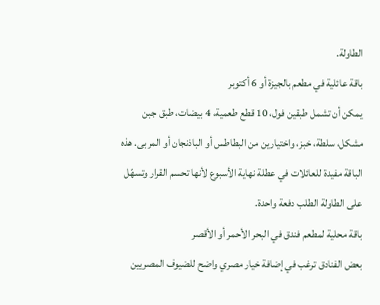الطاولة.
باقة عائلية في مطعم بالجيزة أو 6 أكتوبر
يمكن أن تشمل طبقين فول، 10 قطع طعمية، 4 بيضات، طبق جبن مشكل، سلطة، خبز، واختيارين من البطاطس أو الباذنجان أو المربى. هذه الباقة مفيدة للعائلات في عطلة نهاية الأسبوع لأنها تحسم القرار وتسهّل على الطاولة الطلب دفعة واحدة.
باقة محلية لمطعم فندق في البحر الأحمر أو الأقصر
بعض الفنادق ترغب في إضافة خيار مصري واضح للضيوف المصريين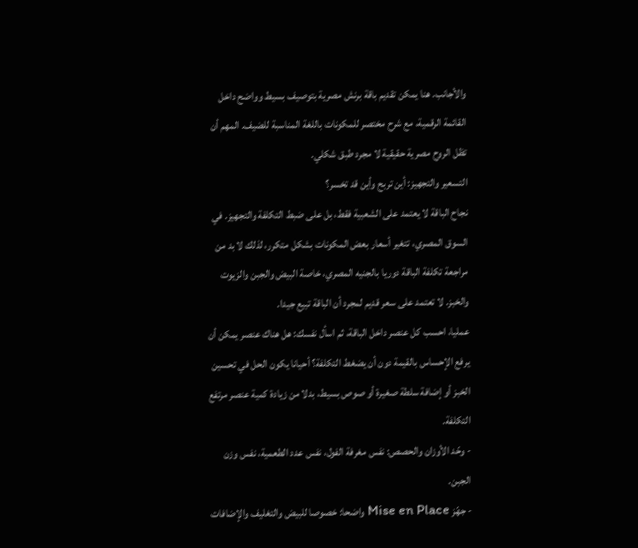والأجانب. هنا يمكن تقديم باقة برنش مصرية بتوصيف بسيط وواضح داخل القائمة الرقمية، مع شرح مختصر للمكونات باللغة المناسبة للضيف. المهم أن تظل الروح مصرية حقيقية لا مجرد طبق شكلي.
التسعير والتجهيز: أين تربح وأين قد تخسر؟
نجاح الباقة لا يعتمد على الشعبية فقط، بل على ضبط التكلفة والتجهيز. في السوق المصري، تتغير أسعار بعض المكونات بشكل متكرر، لذلك لا بد من مراجعة تكلفة الباقة دوريا بالجنيه المصري، خاصة البيض والجبن والزيوت والخبز. لا تعتمد على سعر قديم لمجرد أن الباقة تبيع جيدا.
عمليا، احسب كل عنصر داخل الباقة، ثم اسأل نفسك: هل هناك عنصر يمكن أن يرفع الإحساس بالقيمة دون أن يضغط التكلفة؟ أحيانا يكون الحل في تحسين الخبز أو إضافة سلطة صغيرة أو صوص بسيط، بدلا من زيادة كمية عنصر مرتفع التكلفة.
- وحّد الأوزان والحصص: نفس مغرفة الفول، نفس عدد الطعمية، نفس وزن الجبن.
- جهّز Mise en Place واضحا: خصوصا للبيض والتغليف والإضافات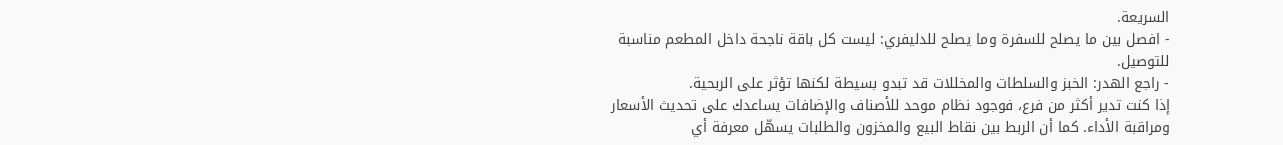السريعة.
- افصل بين ما يصلح للسفرة وما يصلح للدليفري: ليست كل باقة ناجحة داخل المطعم مناسبة للتوصيل.
- راجع الهدر: الخبز والسلطات والمخللات قد تبدو بسيطة لكنها تؤثر على الربحية.
إذا كنت تدير أكثر من فرع، فوجود نظام موحد للأصناف والإضافات يساعدك على تحديث الأسعار ومراقبة الأداء. كما أن الربط بين نقاط البيع والمخزون والطلبات يسهّل معرفة أي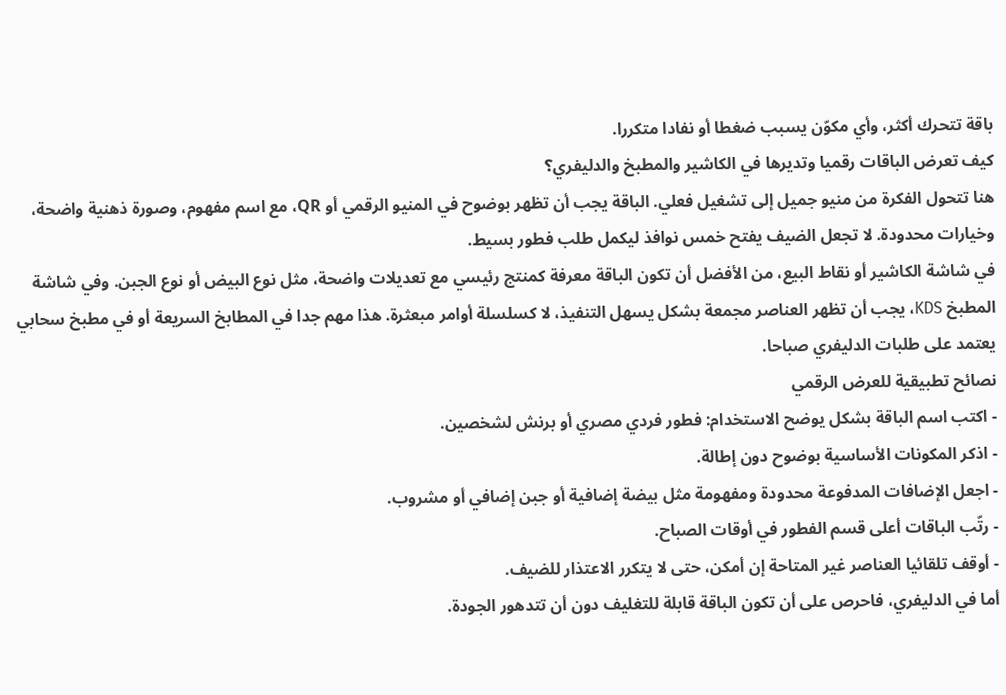باقة تتحرك أكثر، وأي مكوّن يسبب ضغطا أو نفادا متكررا.
كيف تعرض الباقات رقميا وتديرها في الكاشير والمطبخ والدليفري؟
هنا تتحول الفكرة من منيو جميل إلى تشغيل فعلي. الباقة يجب أن تظهر بوضوح في المنيو الرقمي أو QR، مع اسم مفهوم، وصورة ذهنية واضحة، وخيارات محدودة. لا تجعل الضيف يفتح خمس نوافذ ليكمل طلب فطور بسيط.
في شاشة الكاشير أو نقاط البيع، من الأفضل أن تكون الباقة معرفة كمنتج رئيسي مع تعديلات واضحة، مثل نوع البيض أو نوع الجبن. وفي شاشة المطبخ KDS، يجب أن تظهر العناصر مجمعة بشكل يسهل التنفيذ، لا كسلسلة أوامر مبعثرة. هذا مهم جدا في المطابخ السريعة أو في مطبخ سحابي يعتمد على طلبات الدليفري صباحا.
نصائح تطبيقية للعرض الرقمي
- اكتب اسم الباقة بشكل يوضح الاستخدام: فطور فردي مصري أو برنش لشخصين.
- اذكر المكونات الأساسية بوضوح دون إطالة.
- اجعل الإضافات المدفوعة محدودة ومفهومة مثل بيضة إضافية أو جبن إضافي أو مشروب.
- رتّب الباقات أعلى قسم الفطور في أوقات الصباح.
- أوقف تلقائيا العناصر غير المتاحة إن أمكن، حتى لا يتكرر الاعتذار للضيف.
أما في الدليفري، فاحرص على أن تكون الباقة قابلة للتغليف دون أن تتدهور الجودة.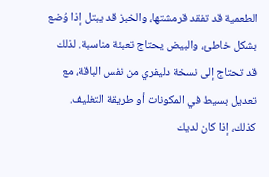الطعمية قد تفقد قرمشتها، والخبز قد يبتل إذا وُضع بشكل خاطئ، والبيض يحتاج تعبئة مناسبة. لذلك قد تحتاج إلى نسخة دليفري من نفس الباقة، مع تعديل بسيط في المكونات أو طريقة التغليف.
كذلك، إذا كان لديك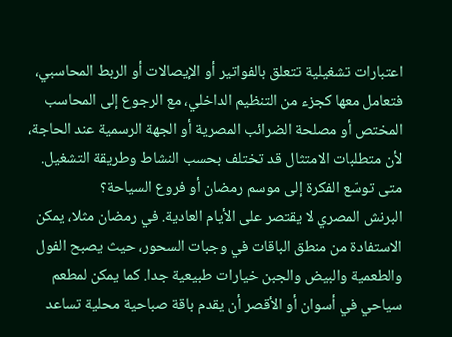اعتبارات تشغيلية تتعلق بالفواتير أو الإيصالات أو الربط المحاسبي، فتعامل معها كجزء من التنظيم الداخلي، مع الرجوع إلى المحاسب المختص أو مصلحة الضرائب المصرية أو الجهة الرسمية عند الحاجة، لأن متطلبات الامتثال قد تختلف بحسب النشاط وطريقة التشغيل.
متى توسّع الفكرة إلى موسم رمضان أو فروع السياحة؟
البرنش المصري لا يقتصر على الأيام العادية. في رمضان مثلا، يمكن الاستفادة من منطق الباقات في وجبات السحور، حيث يصبح الفول والطعمية والبيض والجبن خيارات طبيعية جدا. كما يمكن لمطعم سياحي في أسوان أو الأقصر أن يقدم باقة صباحية محلية تساعد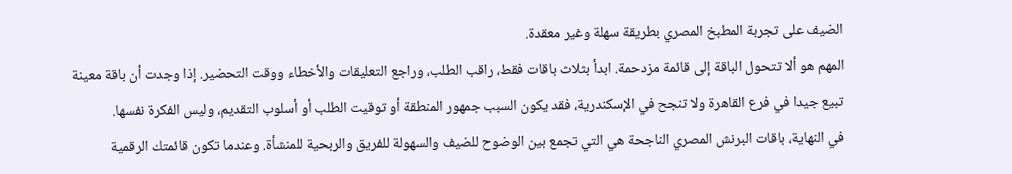الضيف على تجربة المطبخ المصري بطريقة سهلة وغير معقدة.
المهم هو ألا تتحول الباقة إلى قائمة مزدحمة. ابدأ بثلاث باقات فقط، راقب الطلب، وراجع التعليقات والأخطاء ووقت التحضير. إذا وجدت أن باقة معينة تبيع جيدا في فرع القاهرة ولا تنجح في الإسكندرية، فقد يكون السبب جمهور المنطقة أو توقيت الطلب أو أسلوب التقديم، وليس الفكرة نفسها.
في النهاية، باقات البرنش المصري الناجحة هي التي تجمع بين الوضوح للضيف والسهولة للفريق والربحية للمنشأة. وعندما تكون قائمتك الرقمية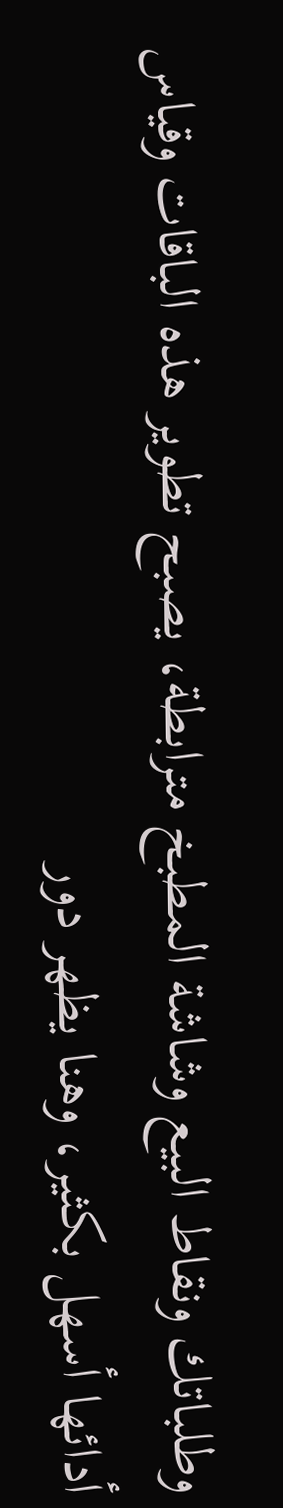وطلباتك ونقاط البيع وشاشة المطبخ مترابطة، يصبح تطوير هذه الباقات وقياس أدائها أسهل بكثير، وهنا يظهر دور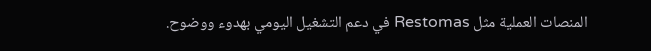المنصات العملية مثل Restomas في دعم التشغيل اليومي بهدوء ووضوح.